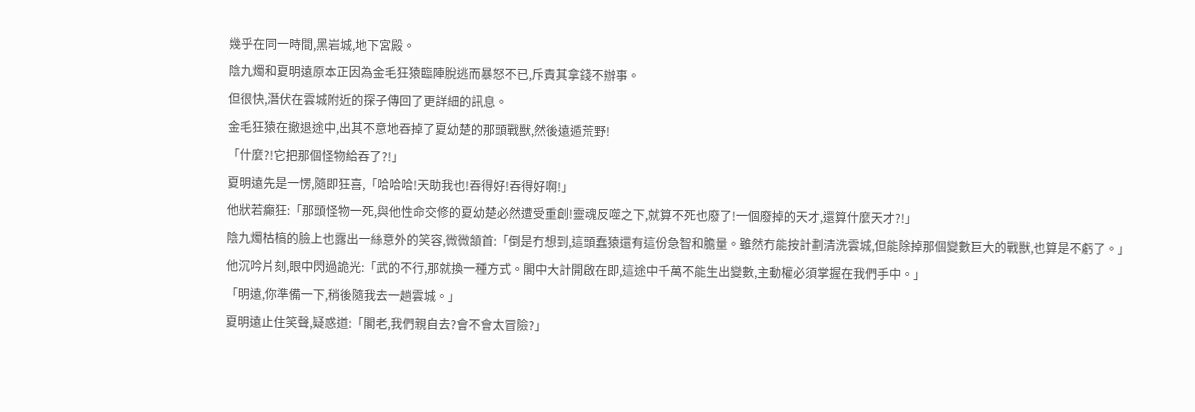幾乎在同一時間,黑岩城,地下宮殿。
陰九燭和夏明遠原本正因為金毛狂猿臨陣脫逃而暴怒不已,斥責其拿錢不辦事。
但很快,潛伏在雲城附近的探子傳回了更詳細的訊息。
金毛狂猿在撤退途中,出其不意地吞掉了夏幼楚的那頭戰獸,然後遠遁荒野!
「什麼?!它把那個怪物給吞了?!」
夏明遠先是一愣,隨即狂喜,「哈哈哈!天助我也!吞得好!吞得好啊!」
他狀若癲狂:「那頭怪物一死,與他性命交修的夏幼楚必然遭受重創!靈魂反噬之下,就算不死也廢了!一個廢掉的天才,還算什麼天才?!」
陰九燭枯槁的臉上也露出一絲意外的笑容,微微頷首:「倒是冇想到,這頭蠢猿還有這份急智和膽量。雖然冇能按計劃清洗雲城,但能除掉那個變數巨大的戰獸,也算是不虧了。」
他沉吟片刻,眼中閃過詭光:「武的不行,那就換一種方式。閣中大計開啟在即,這途中千萬不能生出變數,主動權必須掌握在我們手中。」
「明遠,你準備一下,稍後隨我去一趟雲城。」
夏明遠止住笑聲,疑惑道:「閣老,我們親自去?會不會太冒險?」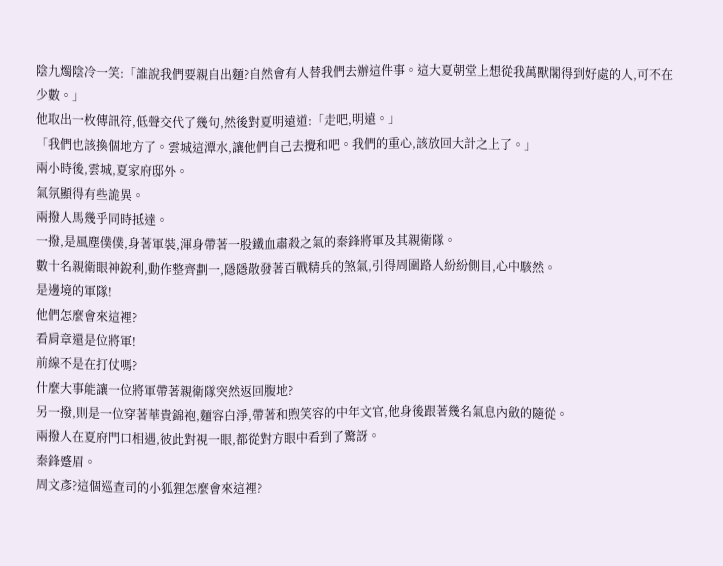陰九燭陰冷一笑:「誰說我們要親自出麵?自然會有人替我們去辦這件事。這大夏朝堂上想從我萬獸閣得到好處的人,可不在少數。」
他取出一枚傳訊符,低聲交代了幾句,然後對夏明遠道:「走吧,明遠。」
「我們也該換個地方了。雲城這潭水,讓他們自己去攪和吧。我們的重心,該放回大計之上了。」
兩小時後,雲城,夏家府邸外。
氣氛顯得有些詭異。
兩撥人馬幾乎同時抵達。
一撥,是風塵僕僕,身著軍裝,渾身帶著一股鐵血肅殺之氣的秦鋒將軍及其親衛隊。
數十名親衛眼神銳利,動作整齊劃一,隱隱散發著百戰精兵的煞氣,引得周圍路人紛紛側目,心中駭然。
是邊境的軍隊!
他們怎麼會來這裡?
看肩章還是位將軍!
前線不是在打仗嗎?
什麼大事能讓一位將軍帶著親衛隊突然返回腹地?
另一撥,則是一位穿著華貴錦袍,麵容白淨,帶著和煦笑容的中年文官,他身後跟著幾名氣息內斂的隨從。
兩撥人在夏府門口相遇,彼此對視一眼,都從對方眼中看到了驚訝。
秦鋒蹙眉。
周文彥?這個巡查司的小狐狸怎麼會來這裡?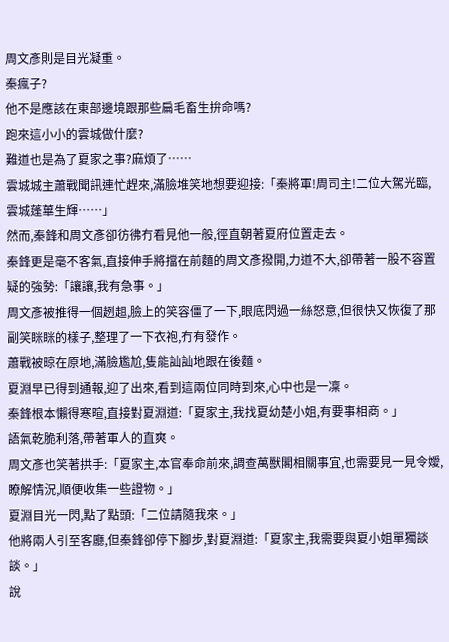周文彥則是目光凝重。
秦瘋子?
他不是應該在東部邊境跟那些扁毛畜生拚命嗎?
跑來這小小的雲城做什麼?
難道也是為了夏家之事?麻煩了……
雲城城主蕭戰聞訊連忙趕來,滿臉堆笑地想要迎接:「秦將軍!周司主!二位大駕光臨,雲城蓬蓽生輝……」
然而,秦鋒和周文彥卻彷彿冇看見他一般,徑直朝著夏府位置走去。
秦鋒更是毫不客氣,直接伸手將擋在前麵的周文彥撥開,力道不大,卻帶著一股不容置疑的強勢:「讓讓,我有急事。」
周文彥被推得一個趔趄,臉上的笑容僵了一下,眼底閃過一絲怒意,但很快又恢復了那副笑眯眯的樣子,整理了一下衣袍,冇有發作。
蕭戰被晾在原地,滿臉尷尬,隻能訕訕地跟在後麵。
夏淵早已得到通報,迎了出來,看到這兩位同時到來,心中也是一凜。
秦鋒根本懶得寒暄,直接對夏淵道:「夏家主,我找夏幼楚小姐,有要事相商。」
語氣乾脆利落,帶著軍人的直爽。
周文彥也笑著拱手:「夏家主,本官奉命前來,調查萬獸閣相關事宜,也需要見一見令嬡,瞭解情況,順便收集一些證物。」
夏淵目光一閃,點了點頭:「二位請隨我來。」
他將兩人引至客廳,但秦鋒卻停下腳步,對夏淵道:「夏家主,我需要與夏小姐單獨談談。」
說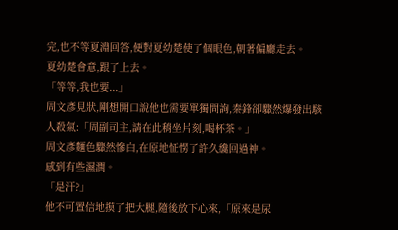完,也不等夏淵回答,便對夏幼楚使了個眼色,朝著偏廳走去。
夏幼楚會意,跟了上去。
「等等,我也要...」
周文彥見狀,剛想開口說他也需要單獨問詢,秦鋒卻驟然爆發出駭人殺氣:「周副司主,請在此稍坐片刻,喝杯茶。」
周文彥麵色驟然慘白,在原地怔愣了許久纔回過神。
感到有些濕潤。
「是汗?」
他不可置信地摸了把大腿,隨後放下心來,「原來是尿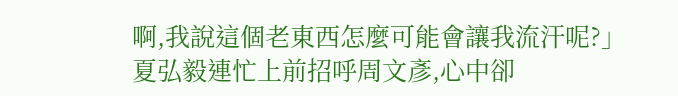啊,我說這個老東西怎麼可能會讓我流汗呢?」
夏弘毅連忙上前招呼周文彥,心中卻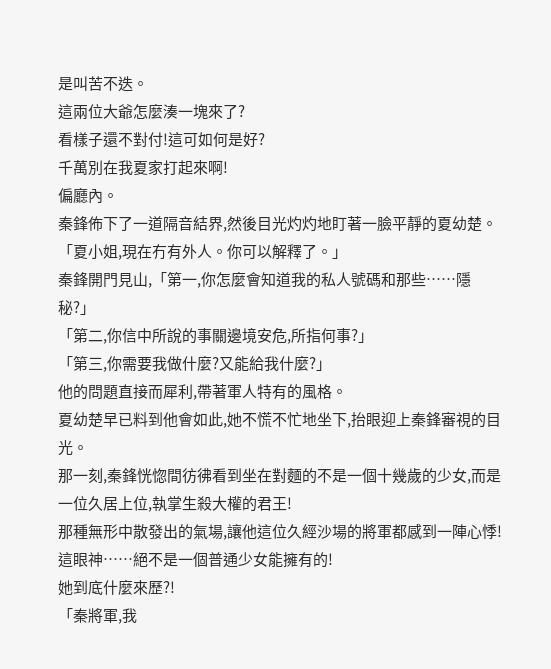是叫苦不迭。
這兩位大爺怎麼湊一塊來了?
看樣子還不對付!這可如何是好?
千萬別在我夏家打起來啊!
偏廳內。
秦鋒佈下了一道隔音結界,然後目光灼灼地盯著一臉平靜的夏幼楚。
「夏小姐,現在冇有外人。你可以解釋了。」
秦鋒開門見山,「第一,你怎麼會知道我的私人號碼和那些……隱秘?」
「第二,你信中所說的事關邊境安危,所指何事?」
「第三,你需要我做什麼?又能給我什麼?」
他的問題直接而犀利,帶著軍人特有的風格。
夏幼楚早已料到他會如此,她不慌不忙地坐下,抬眼迎上秦鋒審視的目光。
那一刻,秦鋒恍惚間彷彿看到坐在對麵的不是一個十幾歲的少女,而是一位久居上位,執掌生殺大權的君王!
那種無形中散發出的氣場,讓他這位久經沙場的將軍都感到一陣心悸!
這眼神……絕不是一個普通少女能擁有的!
她到底什麼來歷?!
「秦將軍,我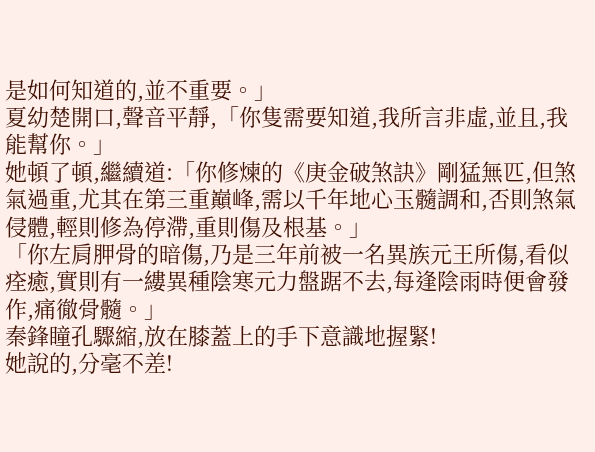是如何知道的,並不重要。」
夏幼楚開口,聲音平靜,「你隻需要知道,我所言非虛,並且,我能幫你。」
她頓了頓,繼續道:「你修煉的《庚金破煞訣》剛猛無匹,但煞氣過重,尤其在第三重巔峰,需以千年地心玉髓調和,否則煞氣侵體,輕則修為停滯,重則傷及根基。」
「你左肩胛骨的暗傷,乃是三年前被一名異族元王所傷,看似痊癒,實則有一縷異種陰寒元力盤踞不去,每逢陰雨時便會發作,痛徹骨髓。」
秦鋒瞳孔驟縮,放在膝蓋上的手下意識地握緊!
她說的,分毫不差!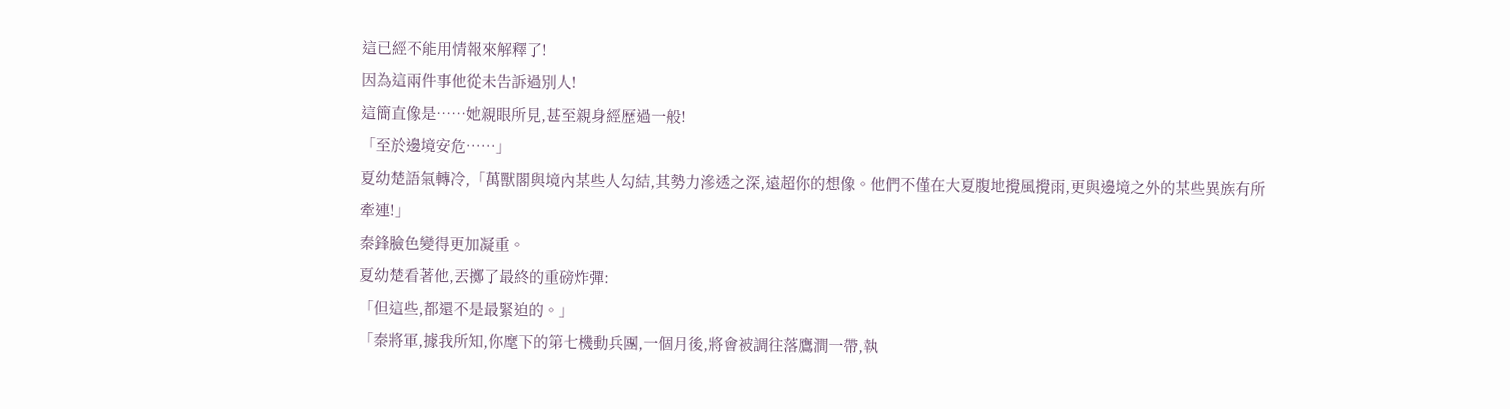這已經不能用情報來解釋了!
因為這兩件事他從未告訴過別人!
這簡直像是……她親眼所見,甚至親身經歷過一般!
「至於邊境安危……」
夏幼楚語氣轉冷,「萬獸閣與境內某些人勾結,其勢力滲透之深,遠超你的想像。他們不僅在大夏腹地攪風攪雨,更與邊境之外的某些異族有所牽連!」
秦鋒臉色變得更加凝重。
夏幼楚看著他,丟擲了最終的重磅炸彈:
「但這些,都還不是最緊迫的。」
「秦將軍,據我所知,你麾下的第七機動兵團,一個月後,將會被調往落鷹澗一帶,執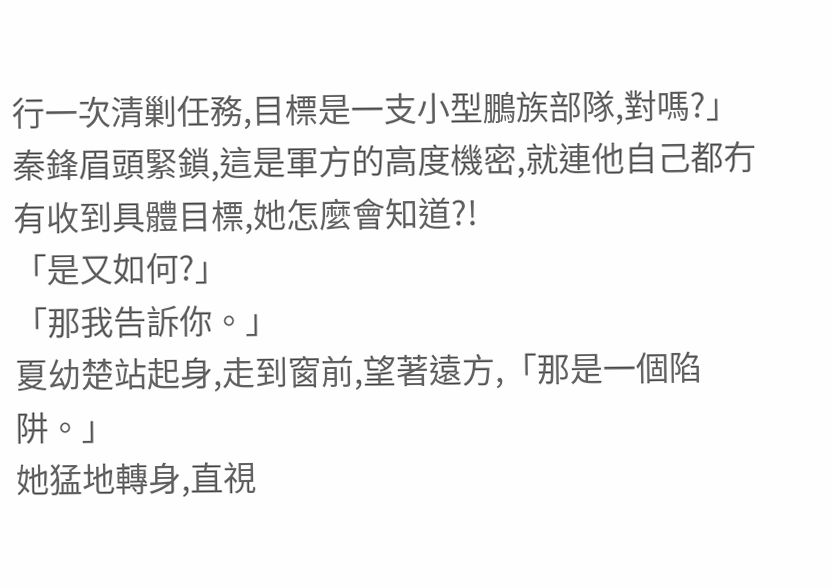行一次清剿任務,目標是一支小型鵬族部隊,對嗎?」
秦鋒眉頭緊鎖,這是軍方的高度機密,就連他自己都冇有收到具體目標,她怎麼會知道?!
「是又如何?」
「那我告訴你。」
夏幼楚站起身,走到窗前,望著遠方,「那是一個陷阱。」
她猛地轉身,直視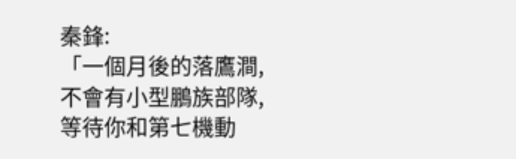秦鋒:
「一個月後的落鷹澗,不會有小型鵬族部隊,等待你和第七機動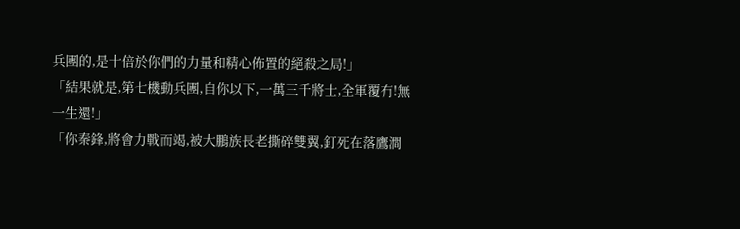兵團的,是十倍於你們的力量和精心佈置的絕殺之局!」
「結果就是,第七機動兵團,自你以下,一萬三千將士,全軍覆冇!無一生還!」
「你秦鋒,將會力戰而竭,被大鵬族長老撕碎雙翼,釘死在落鷹澗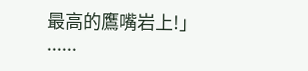最高的鷹嘴岩上!」
......